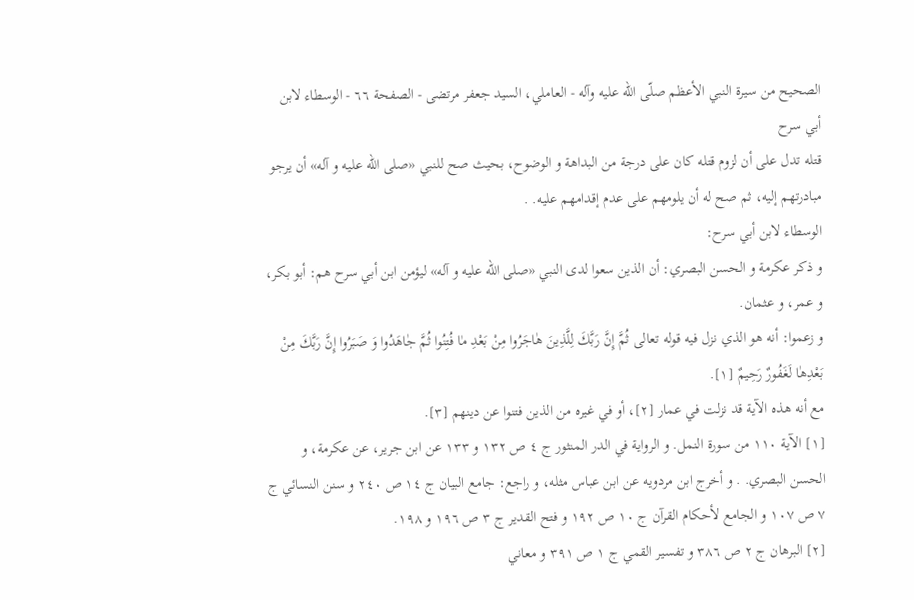الصحيح من سيرة النبي الأعظم صلّى الله عليه وآله - العاملي، السيد جعفر مرتضى - الصفحة ٦٦ - الوسطاء لابن أبي سرح
قتله تدل على أن لزوم قتله كان على درجة من البداهة و الوضوح، بحيث صح للنبي «صلى اللّه عليه و آله» أن يرجو مبادرتهم إليه، ثم صح له أن يلومهم على عدم إقدامهم عليه. .
الوسطاء لابن أبي سرح:
و ذكر عكرمة و الحسن البصري: أن الذين سعوا لدى النبي «صلى اللّه عليه و آله» ليؤمن ابن أبي سرح هم: أبو بكر، و عمر، و عثمان.
و زعموا: أنه هو الذي نزل فيه قوله تعالى ثُمَّ إِنَّ رَبَّكَ لِلَّذِينَ هٰاجَرُوا مِنْ بَعْدِ مٰا فُتِنُوا ثُمَّ جٰاهَدُوا وَ صَبَرُوا إِنَّ رَبَّكَ مِنْ بَعْدِهٰا لَغَفُورٌ رَحِيمٌ [١].
مع أنه هذه الآية قد نزلت في عمار [٢]، أو في غيره من الذين فتنوا عن دينهم [٣].
[١] الآية ١١٠ من سورة النمل. و الرواية في الدر المنثور ج ٤ ص ١٣٢ و ١٣٣ عن ابن جرير، عن عكرمة، و الحسن البصري. . و أخرج ابن مردويه عن ابن عباس مثله، و راجع: جامع البيان ج ١٤ ص ٢٤٠ و سنن النسائي ج ٧ ص ١٠٧ و الجامع لأحكام القرآن ج ١٠ ص ١٩٢ و فتح القدير ج ٣ ص ١٩٦ و ١٩٨.
[٢] البرهان ج ٢ ص ٣٨٦ و تفسير القمي ج ١ ص ٣٩١ و معاني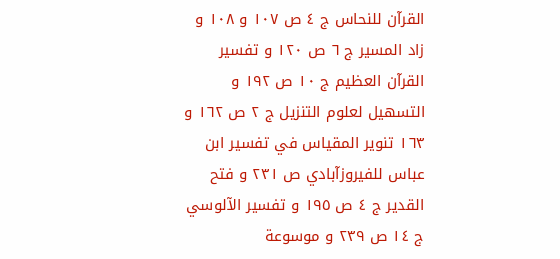القرآن للنحاس ج ٤ ص ١٠٧ و ١٠٨ و زاد المسير ج ٦ ص ١٢٠ و تفسير القرآن العظيم ج ١٠ ص ١٩٢ و التسهيل لعلوم التنزيل ج ٢ ص ١٦٢ و ١٦٣ تنوير المقياس في تفسير ابن عباس للفيروزآبادي ص ٢٣١ و فتح القدير ج ٤ ص ١٩٥ و تفسير الآلوسي ج ١٤ ص ٢٣٩ و موسوعة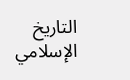التاريخ الإسلامي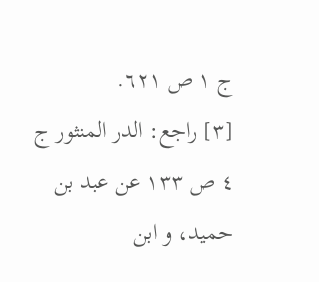ج ١ ص ٦٢١.
[٣] راجع: الدر المنثور ج ٤ ص ١٣٣ عن عبد بن حميد، و ابن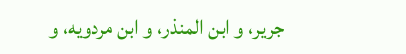جرير، و ابن المنذر، و ابن مردويه، و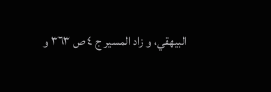البيهقي، و زاد المسير ج ٤ ص ٣٦٣ و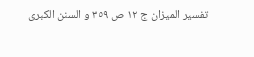تفسير الميزان ج ١٢ ص ٣٥٩ و السنن الكبرى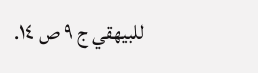للبيهقي ج ٩ ص ١٤.